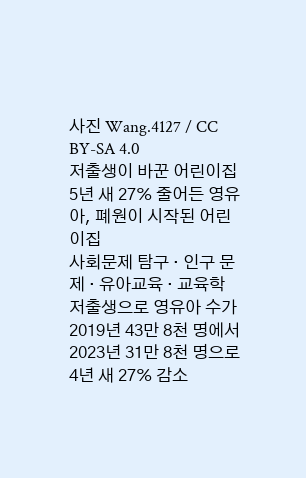사진 Wang.4127 / CC BY-SA 4.0
저출생이 바꾼 어린이집
5년 새 27% 줄어든 영유아, 폐원이 시작된 어린이집
사회문제 탐구 · 인구 문제 · 유아교육 · 교육학
저출생으로 영유아 수가 2019년 43만 8천 명에서 2023년 31만 8천 명으로 4년 새 27% 감소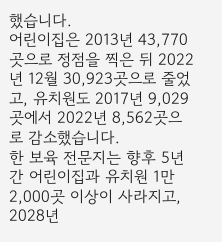했습니다.
어린이집은 2013년 43,770곳으로 정점을 찍은 뒤 2022년 12월 30,923곳으로 줄었고, 유치원도 2017년 9,029곳에서 2022년 8,562곳으로 감소했습니다.
한 보육 전문지는 향후 5년간 어린이집과 유치원 1만 2,000곳 이상이 사라지고, 2028년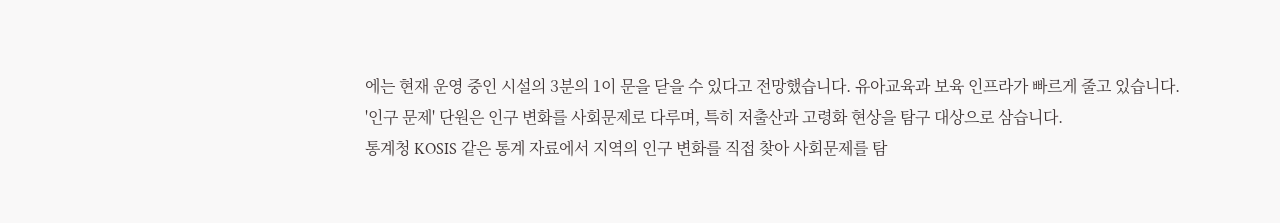에는 현재 운영 중인 시설의 3분의 1이 문을 닫을 수 있다고 전망했습니다. 유아교육과 보육 인프라가 빠르게 줄고 있습니다.
'인구 문제' 단원은 인구 변화를 사회문제로 다루며, 특히 저출산과 고령화 현상을 탐구 대상으로 삼습니다.
통계청 KOSIS 같은 통계 자료에서 지역의 인구 변화를 직접 찾아 사회문제를 탐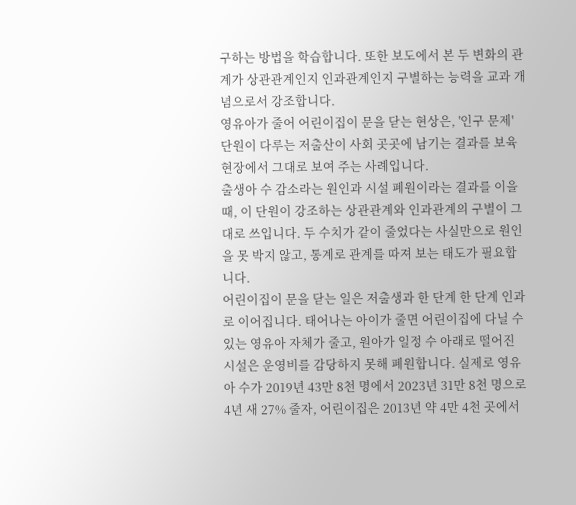구하는 방법을 학습합니다. 또한 보도에서 본 두 변화의 관계가 상관관계인지 인과관계인지 구별하는 능력을 교과 개념으로서 강조합니다.
영유아가 줄어 어린이집이 문을 닫는 현상은, '인구 문제' 단원이 다루는 저출산이 사회 곳곳에 남기는 결과를 보육 현장에서 그대로 보여 주는 사례입니다.
출생아 수 감소라는 원인과 시설 폐원이라는 결과를 이을 때, 이 단원이 강조하는 상관관계와 인과관계의 구별이 그대로 쓰입니다. 두 수치가 같이 줄었다는 사실만으로 원인을 못 박지 않고, 통계로 관계를 따져 보는 태도가 필요합니다.
어린이집이 문을 닫는 일은 저출생과 한 단계 한 단계 인과로 이어집니다. 태어나는 아이가 줄면 어린이집에 다닐 수 있는 영유아 자체가 줄고, 원아가 일정 수 아래로 떨어진 시설은 운영비를 감당하지 못해 폐원합니다. 실제로 영유아 수가 2019년 43만 8천 명에서 2023년 31만 8천 명으로 4년 새 27% 줄자, 어린이집은 2013년 약 4만 4천 곳에서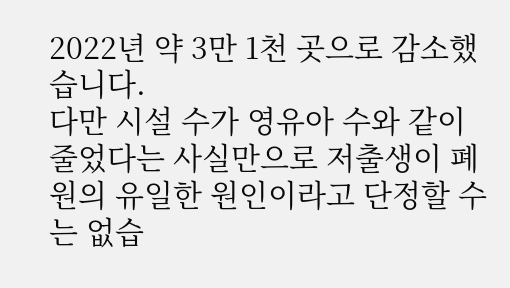2022년 약 3만 1천 곳으로 감소했습니다.
다만 시설 수가 영유아 수와 같이 줄었다는 사실만으로 저출생이 폐원의 유일한 원인이라고 단정할 수는 없습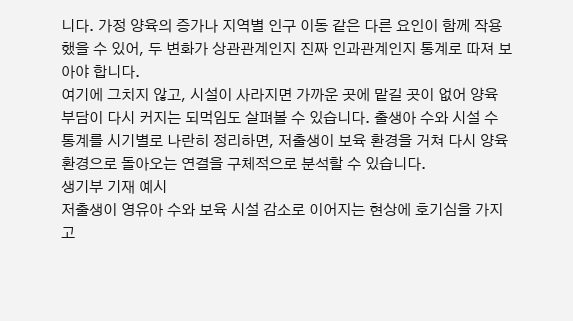니다. 가정 양육의 증가나 지역별 인구 이동 같은 다른 요인이 함께 작용했을 수 있어, 두 변화가 상관관계인지 진짜 인과관계인지 통계로 따져 보아야 합니다.
여기에 그치지 않고, 시설이 사라지면 가까운 곳에 맡길 곳이 없어 양육 부담이 다시 커지는 되먹임도 살펴볼 수 있습니다. 출생아 수와 시설 수 통계를 시기별로 나란히 정리하면, 저출생이 보육 환경을 거쳐 다시 양육 환경으로 돌아오는 연결을 구체적으로 분석할 수 있습니다.
생기부 기재 예시
저출생이 영유아 수와 보육 시설 감소로 이어지는 현상에 호기심을 가지고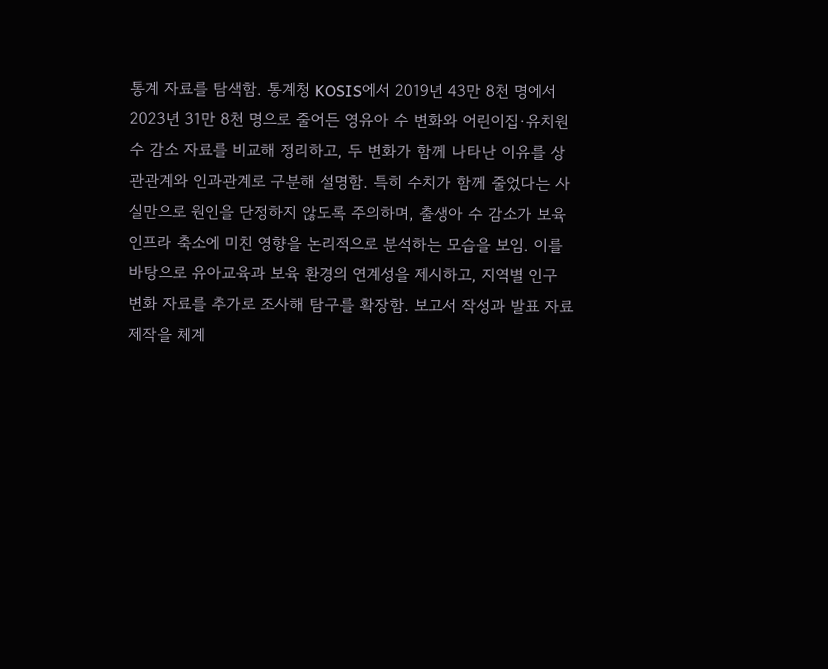통계 자료를 탐색함. 통계청 KOSIS에서 2019년 43만 8천 명에서 2023년 31만 8천 명으로 줄어든 영유아 수 변화와 어린이집·유치원 수 감소 자료를 비교해 정리하고, 두 변화가 함께 나타난 이유를 상관관계와 인과관계로 구분해 설명함. 특히 수치가 함께 줄었다는 사실만으로 원인을 단정하지 않도록 주의하며, 출생아 수 감소가 보육 인프라 축소에 미친 영향을 논리적으로 분석하는 모습을 보임. 이를 바탕으로 유아교육과 보육 환경의 연계성을 제시하고, 지역별 인구 변화 자료를 추가로 조사해 탐구를 확장함. 보고서 작성과 발표 자료 제작을 체계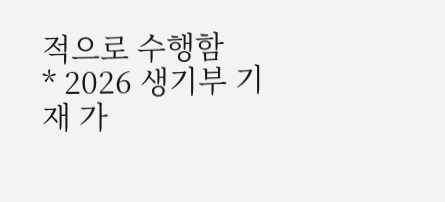적으로 수행함
* 2026 생기부 기재 가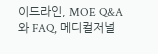이드라인, MOE Q&A와 FAQ, 메디컬저널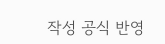작성 공식 반영